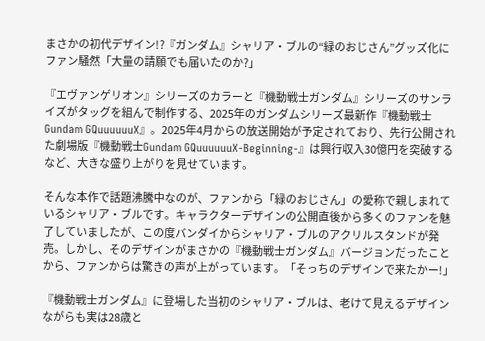まさかの初代デザイン!?『ガンダム』シャリア・ブルの“緑のおじさん”グッズ化にファン騒然「大量の請願でも届いたのか?」

『エヴァンゲリオン』シリーズのカラーと『機動戦士ガンダム』シリーズのサンライズがタッグを組んで制作する、2025年のガンダムシリーズ最新作『機動戦士Gundam GQuuuuuuX』。2025年4月からの放送開始が予定されており、先行公開された劇場版『機動戦士Gundam GQuuuuuuX-Beginning-』は興行収入30億円を突破するなど、大きな盛り上がりを見せています。

そんな本作で話題沸騰中なのが、ファンから「緑のおじさん」の愛称で親しまれているシャリア・ブルです。キャラクターデザインの公開直後から多くのファンを魅了していましたが、この度バンダイからシャリア・ブルのアクリルスタンドが発売。しかし、そのデザインがまさかの『機動戦士ガンダム』バージョンだったことから、ファンからは驚きの声が上がっています。「そっちのデザインで来たかー!」

『機動戦士ガンダム』に登場した当初のシャリア・ブルは、老けて見えるデザインながらも実は28歳と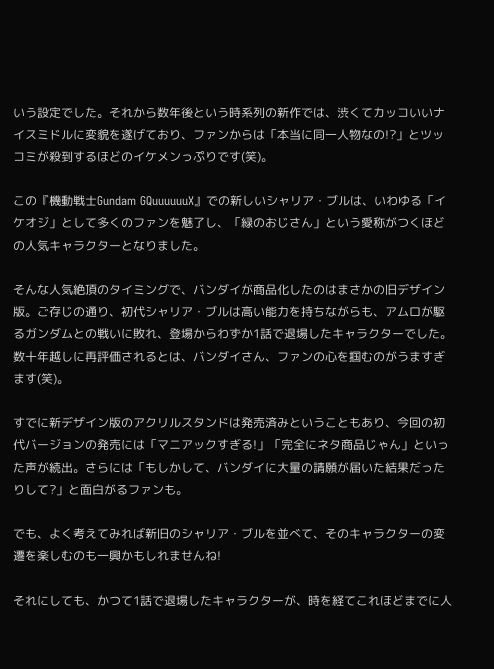いう設定でした。それから数年後という時系列の新作では、渋くてカッコいいナイスミドルに変貌を遂げており、ファンからは「本当に同一人物なの!?」とツッコミが殺到するほどのイケメンっぷりです(笑)。

この『機動戦士Gundam GQuuuuuuX』での新しいシャリア・ブルは、いわゆる「イケオジ」として多くのファンを魅了し、「緑のおじさん」という愛称がつくほどの人気キャラクターとなりました。

そんな人気絶頂のタイミングで、バンダイが商品化したのはまさかの旧デザイン版。ご存じの通り、初代シャリア・ブルは高い能力を持ちながらも、アムロが駆るガンダムとの戦いに敗れ、登場からわずか1話で退場したキャラクターでした。数十年越しに再評価されるとは、バンダイさん、ファンの心を掴むのがうますぎます(笑)。

すでに新デザイン版のアクリルスタンドは発売済みということもあり、今回の初代バージョンの発売には「マニアックすぎる!」「完全にネタ商品じゃん」といった声が続出。さらには「もしかして、バンダイに大量の請願が届いた結果だったりして?」と面白がるファンも。

でも、よく考えてみれば新旧のシャリア・ブルを並べて、そのキャラクターの変遷を楽しむのも一興かもしれませんね!

それにしても、かつて1話で退場したキャラクターが、時を経てこれほどまでに人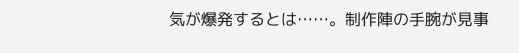気が爆発するとは……。制作陣の手腕が見事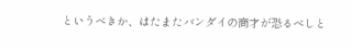というべきか、はたまたバンダイの商才が恐るべしと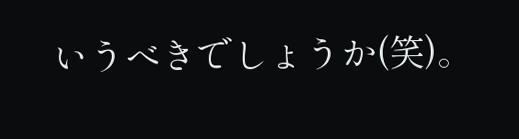いうべきでしょうか(笑)。